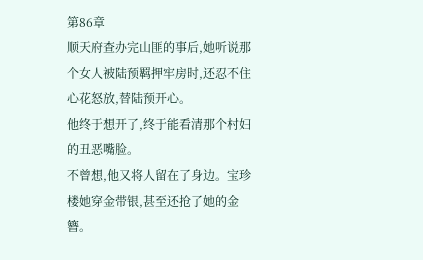第86章
顺天府查办完山匪的事后,她听说那个女人被陆预羁押牢房时,还忍不住心花怒放,替陆预开心。
他终于想开了,终于能看清那个村妇的丑恶嘴脸。
不曾想,他又将人留在了身边。宝珍楼她穿金带银,甚至还抢了她的金簪。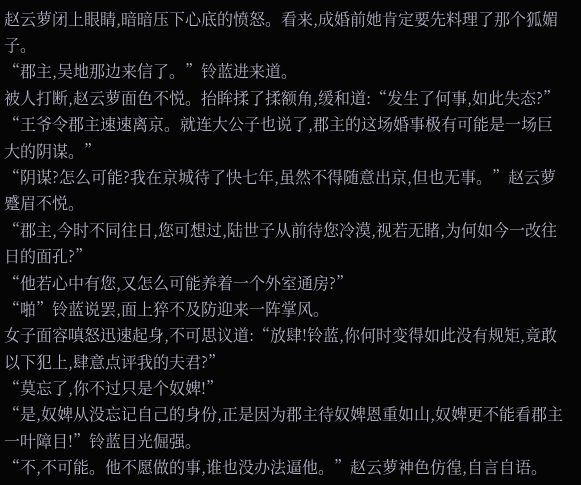赵云萝闭上眼睛,暗暗压下心底的愤怒。看来,成婚前她肯定要先料理了那个狐媚子。
“郡主,吴地那边来信了。”铃蓝进来道。
被人打断,赵云萝面色不悦。抬眸揉了揉额角,缓和道:“发生了何事,如此失态?”
“王爷令郡主速速离京。就连大公子也说了,郡主的这场婚事极有可能是一场巨大的阴谋。”
“阴谋?怎么可能?我在京城待了快七年,虽然不得随意出京,但也无事。”赵云萝蹙眉不悦。
“郡主,今时不同往日,您可想过,陆世子从前待您冷漠,视若无睹,为何如今一改往日的面孔?”
“他若心中有您,又怎么可能养着一个外室通房?”
“啪”铃蓝说罢,面上猝不及防迎来一阵掌风。
女子面容嗔怒迅速起身,不可思议道:“放肆!铃蓝,你何时变得如此没有规矩,竟敢以下犯上,肆意点评我的夫君?”
“莫忘了,你不过只是个奴婢!”
“是,奴婢从没忘记自己的身份,正是因为郡主待奴婢恩重如山,奴婢更不能看郡主一叶障目!”铃蓝目光倔强。
“不,不可能。他不愿做的事,谁也没办法逼他。”赵云萝神色仿徨,自言自语。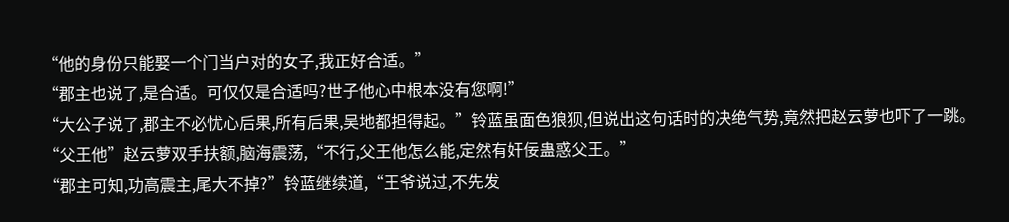“他的身份只能娶一个门当户对的女子,我正好合适。”
“郡主也说了,是合适。可仅仅是合适吗?世子他心中根本没有您啊!”
“大公子说了,郡主不必忧心后果,所有后果,吴地都担得起。”铃蓝虽面色狼狈,但说出这句话时的决绝气势,竟然把赵云萝也吓了一跳。
“父王他”赵云萝双手扶额,脑海震荡,“不行,父王他怎么能,定然有奸佞蛊惑父王。”
“郡主可知,功高震主,尾大不掉?”铃蓝继续道,“王爷说过,不先发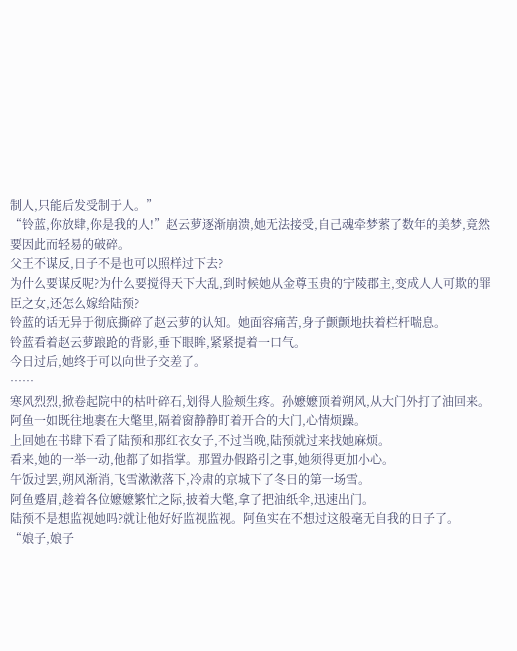制人,只能后发受制于人。”
“铃蓝,你放肆,你是我的人!”赵云萝逐渐崩溃,她无法接受,自己魂牵梦萦了数年的美梦,竟然要因此而轻易的破碎。
父王不谋反,日子不是也可以照样过下去?
为什么要谋反呢?为什么要搅得天下大乱,到时候她从金尊玉贵的宁陵郡主,变成人人可欺的罪臣之女,还怎么嫁给陆预?
铃蓝的话无异于彻底撕碎了赵云萝的认知。她面容痛苦,身子颤颤地扶着栏杆喘息。
铃蓝看着赵云萝踉跄的背影,垂下眼眸,紧紧提着一口气。
今日过后,她终于可以向世子交差了。
……
寒风烈烈,掀卷起院中的枯叶碎石,划得人脸颊生疼。孙嬷嬷顶着朔风,从大门外打了油回来。
阿鱼一如既往地裹在大氅里,隔着窗静静盯着开合的大门,心情烦躁。
上回她在书肆下看了陆预和那红衣女子,不过当晚,陆预就过来找她麻烦。
看来,她的一举一动,他都了如指掌。那置办假路引之事,她须得更加小心。
午饭过罢,朔风渐消,飞雪漱漱落下,冷肃的京城下了冬日的第一场雪。
阿鱼蹙眉,趁着各位嬷嬷繁忙之际,披着大氅,拿了把油纸伞,迅速出门。
陆预不是想监视她吗?就让他好好监视监视。阿鱼实在不想过这般毫无自我的日子了。
“娘子,娘子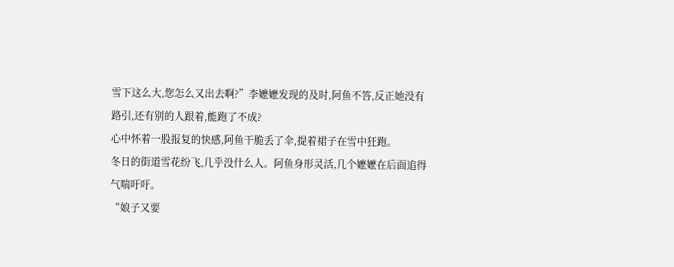雪下这么大,您怎么又出去啊?”李嬷嬷发现的及时,阿鱼不答,反正她没有路引,还有别的人跟着,能跑了不成?
心中怀着一股报复的快感,阿鱼干脆丢了伞,提着裙子在雪中狂跑。
冬日的街道雪花纷飞,几乎没什么人。阿鱼身形灵活,几个嬷嬷在后面追得气喘吁吁。
“娘子又要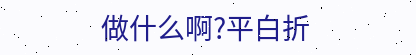做什么啊?平白折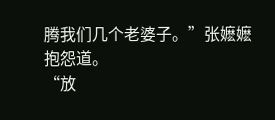腾我们几个老婆子。”张嬷嬷抱怨道。
“放